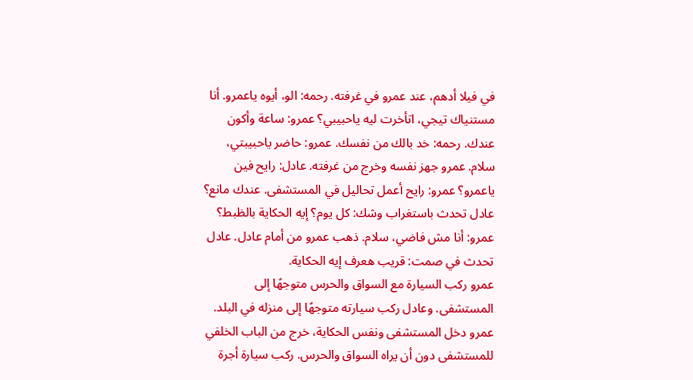في فيلا أدهم، عند عمرو في غرفته. رحمه: الو، أيوه ياعمرو. أنا مستنياك تيجي، اتأخرت ليه ياحبيبي؟ عمرو: ساعة وأكون عندك. رحمه: خد بالك من نفسك. عمرو: حاضر ياحبيبتي، سلام. عمرو جهز نفسه وخرج من غرفته. عادل: رايح فين ياعمرو؟ عمرو: رايح أعمل تحاليل في المستشفى. عندك مانع؟ عادل تحدث باستغراب وشك: كل يوم؟ إيه الحكاية بالظبط؟ عمرو: أنا مش فاضي، سلام. ذهب عمرو من أمام عادل. عادل تحدث في صمت: قريب هعرف إيه الحكاية.
عمرو ركب السيارة مع السواق والحرس متوجهًا إلى المستشفى. وعادل ركب سيارته متوجهًا إلى منزله في البلد. عمرو دخل المستشفى ونفس الحكاية، خرج من الباب الخلفي للمستشفى دون أن يراه السواق والحرس. ركب سيارة أجرة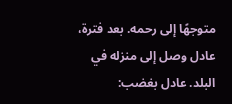متوجهًا إلى رحمه. بعد فترة، عادل وصل إلى منزله في البلد. عادل بغضب: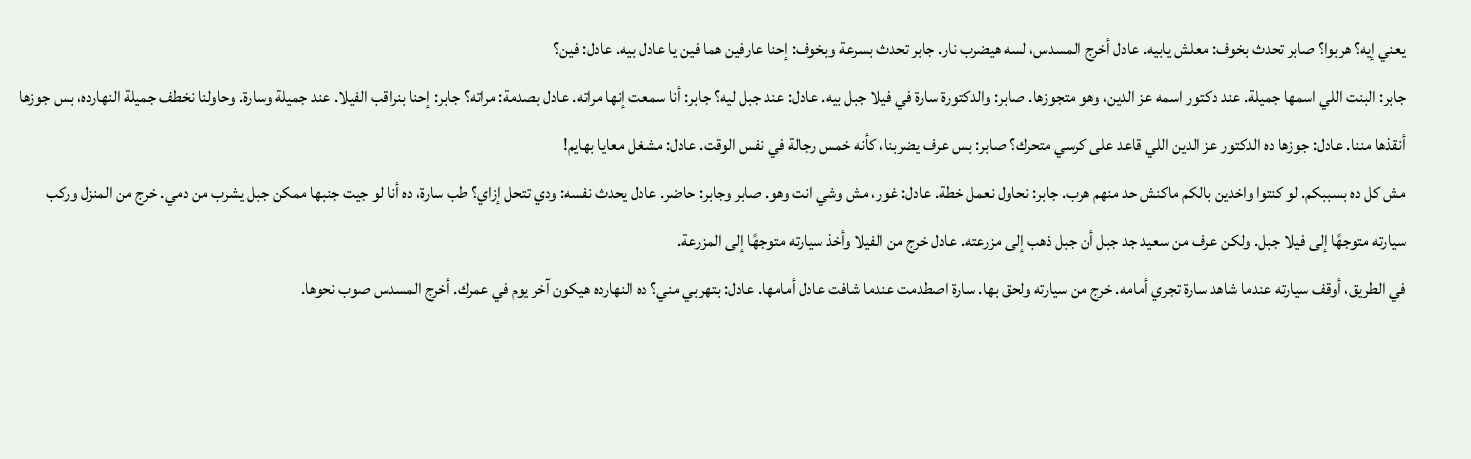يعني إيه؟ هربوا؟ صابر تحدث بخوف: معلش يابيه. عادل أخرج المسدس، لسه هيضرب نار. جابر تحدث بسرعة وبخوف: إحنا عارفين هما فين يا عادل بيه. عادل: فين؟
جابر: البنت اللي اسمها جميلة. عند دكتور اسمه عز الدين، وهو متجوزها. صابر: والدكتورة سارة في فيلا جبل بيه. عادل: عند جبل ليه؟ جابر: أنا سمعت إنها مراته. عادل بصدمة: مراته؟ جابر: إحنا بنراقب الفيلا. عند جميلة وسارة. وحاولنا نخطف جميلة النهارده، بس جوزها أنقذها مننا. عادل: جوزها ده الدكتور عز الدين اللي قاعد على كرسي متحرك؟ صابر: بس عرف يضربنا، كأنه خمس رجالة في نفس الوقت. عادل: مشغل معايا بهايم!
مش كل ده بسببكم. لو كنتوا واخدين بالكم ماكنش حد منهم هرب. جابر: نحاول نعمل خطة. عادل: غور، مش وشي انت وهو. صابر وجابر: حاضر. عادل يحدث نفسه: ودي تتحل إزاي؟ طب سارة، ده أنا لو جيت جنبها ممكن جبل يشرب من دمي. خرج من المنزل وركب سيارته متوجهًا إلى فيلا جبل. ولكن عرف من سعيد جد جبل أن جبل ذهب إلى مزرعته. عادل خرج من الفيلا وأخذ سيارته متوجهًا إلى المزرعة.
في الطريق، أوقف سيارته عندما شاهد سارة تجري أمامه. خرج من سيارته ولحق بها. سارة اصطدمت عندما شافت عادل أمامها. عادل: بتهربي مني؟ ده النهارده هيكون آخر يوم في عمرك. أخرج المسدس صوب نحوها.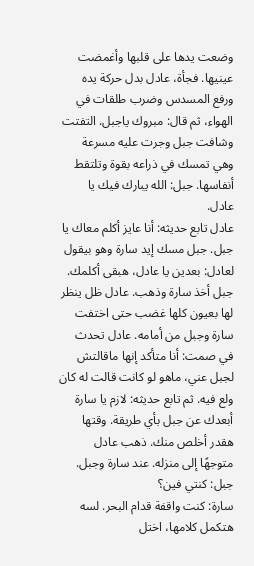وضعت يدها على قلبها وأغمضت عينيها. فجأة، عادل بدل حركة يده ورفع المسدس وضرب طلقات في الهواء، ثم قال: مبروك ياجبل. التفتت وشافت جبل وجرت عليه مسرعة وهي تمسك في ذراعه بقوة وتلتقط أنفاسها. جبل: الله يبارك فيك يا عادل.
عادل تابع حديثه: أنا عايز أكلم معاك يا جبل. جبل مسك إيد سارة وهو بيقول لعادل: بعدين يا عادل، هبقى أكلمك. جبل أخذ سارة وذهب. عادل ظل ينظر لها بعيون كلها غضب حتى اختفت سارة وجبل من أمامه. عادل تحدث في صمت: أنا متأكد إنها ماقالتش لجبل عني، ماهو لو كانت قالت له كان ولع فيه. ثم تابع حديثه: لازم يا سارة أبعدك عن جبل بأي طريقة. وقتها هقدر أخلص منك. ذهب عادل متوجهًا إلى منزله. عند سارة وجبل. جبل: كنتي فين؟
سارة: كنت واقفة قدام البحر. لسه هتكمل كلامها، اختل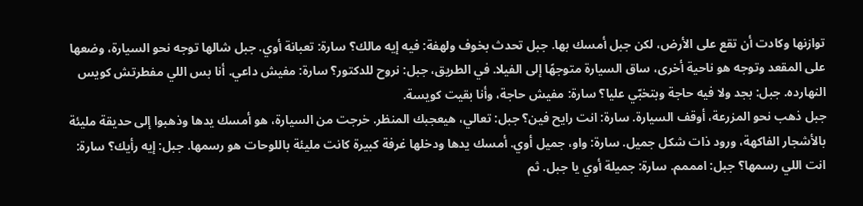توازنها وكادت أن تقع على الأرض، لكن جبل أمسك بها. جبل تحدث بخوف ولهفة: فيه إيه مالك؟ سارة: تعبانة أوي. جبل شالها توجه نحو السيارة، وضعها على المقعد وتوجه هو ناحية أخرى، ساق السيارة متوجهًا إلى الفيلا. في الطريق، جبل: نروح للدكتور؟ سارة: مفيش داعي. أنا بس اللي مفطرتش كويس النهارده. جبل: بجد ولا فيه حاجة وبتخبّي عليا؟ سارة: مفيش حاجة، وأنا بقيت كويسة.
جبل ذهب نحو المزرعة، أوقف السيارة. سارة: انت رايح فين؟ جبل: تعالي، هيعجبك المنظر. خرجت من السيارة، هو أمسك يدها وذهبوا إلى حديقة مليئة بالأشجار الفاكهة، ورود ذات شكل جميل. سارة: واو، جميل أوي. أمسك يدها ودخلها غرفة كبيرة كانت مليئة باللوحات هو رسمها. جبل: إيه رأيك؟ سارة: انت اللي رسمها؟ جبل: امممم. سارة: جميلة أوي يا جبل. ثم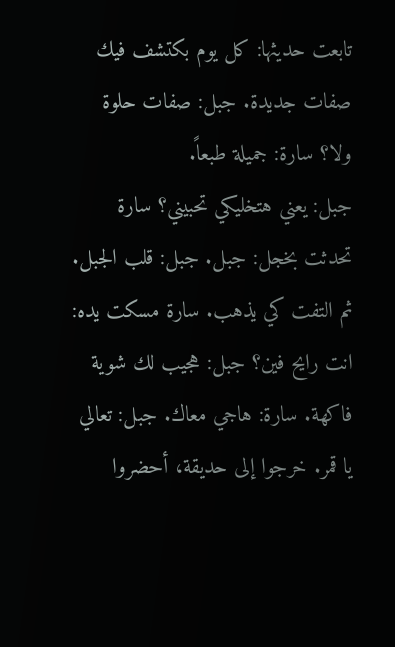تابعت حديثها: كل يوم بكتشف فيك صفات جديدة. جبل: صفات حلوة ولا؟ سارة: جميلة طبعاً.
جبل: يعني هتخليكي تحبيني؟ سارة تحدثت بخجل: جبل. جبل: قلب الجبل. ثم التفت كي يذهب. سارة مسكت يده: انت رايح فين؟ جبل: هجيب لك شوية فاكهة. سارة: هاجي معاك. جبل: تعالي يا قمر. خرجوا إلى حديقة، أحضروا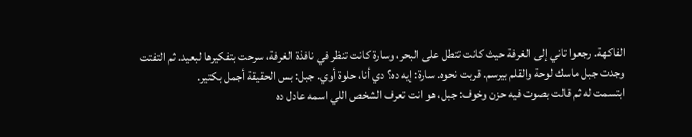الفاكهة. رجعوا تاني إلى الغرفة حيث كانت تتطل على البحر، وسارة كانت تنظر في نافذة الغرفة، سرحت بتفكيرها لبعيد. ثم التفتت وجدت جبل ماسك لوحة والقلم بيرسم. قربت نحوه. سارة: إيه ده؟ دي أنا، حلوة أوي. جبل: بس الحقيقة أجمل بكتير.
ابتسمت له ثم قالت بصوت فيه حزن وخوف: جبل، هو انت تعرف الشخص اللي اسمه عادل ده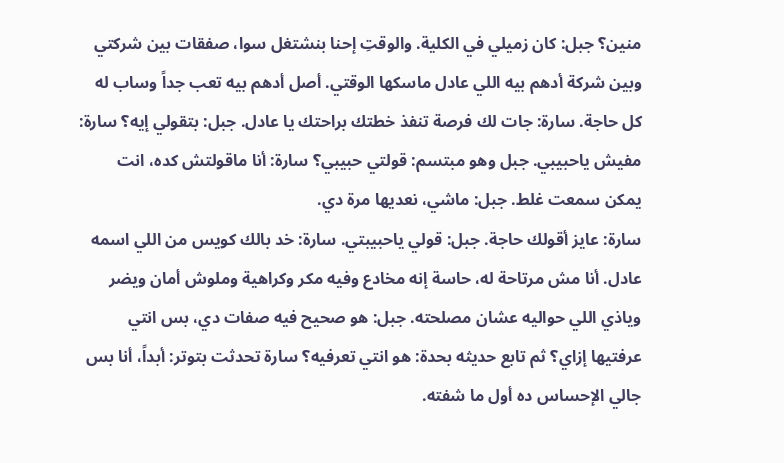منين؟ جبل: كان زميلي في الكلية. والوقتِ إحنا بنشتغل سوا، صفقات بين شركتي وبين شركة أدهم بيه اللي عادل ماسكها الوقتي. أصل أدهم بيه تعب جداً وساب له كل حاجة. سارة: جات لك فرصة تنفذ خطتك براحتك يا عادل. جبل: بتقولي إيه؟ سارة: مفيش ياحبيبي. جبل وهو مبتسم: قولتي حبيبي؟ سارة: أنا ماقولتش كده، انت يمكن سمعت غلط. جبل: ماشي، نعديها مرة دي.
سارة: عايز أقولك حاجة. جبل: قولي ياحبيبتي. سارة: خد بالك كويس من اللي اسمه عادل. أنا مش مرتاحة له، حاسة إنه مخادع وفيه مكر وكراهية وملوش أمان ويضر وياذي اللي حواليه عشان مصلحته. جبل: هو صحيح فيه صفات دي، بس انتي عرفتيها إزاي؟ ثم تابع حديثه بحدة: هو انتي تعرفيه؟ سارة تحدثت بتوتر: أبداً، أنا بس جالي الإحساس ده أول ما شفته.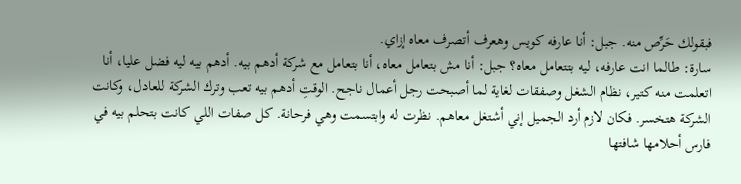فبقولك حَرِّص منه. جبل: أنا عارفه كويس وهعرف أتصرف معاه إزاي.
سارة: طالما انت عارفه، ليه بتتعامل معاه؟ جبل: أنا مش بتعامل معاه، أنا بتعامل مع شركة أدهم بيه. أدهم بيه ليه فضل عليا، أنا اتعلمت منه كتير، نظام الشغل وصفقات لغاية لما أصبحت رجل أعمال ناجح. الوقتِ أدهم بيه تعب وترك الشركة للعادل، وكانت الشركة هتخسر. فكان لازم أرد الجميل إني أشتغل معاهم. نظرت له وابتسمت وهي فرحانة. كل صفات اللي كانت بتحلم بيه في فارس أحلامها شافتها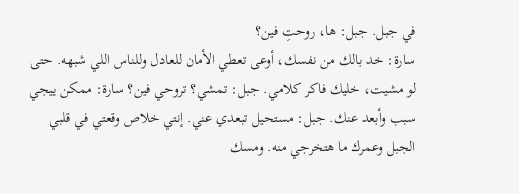في جبل. جبل: ها، روحتِ فين؟
سارة: خد بالك من نفسك، أوعى تعطي الأمان للعادل وللناس اللي شبهه. حتى لو مشيت، خليك فاكر كلامي. جبل: تمشي؟ تروحي فين؟ سارة: ممكن ييجي سبب وأبعد عنك. جبل: مستحيل تبعدي عني. إنتي خلاص وقعتي في قلبي الجبل وعمرك ما هتخرجي منه. ومسك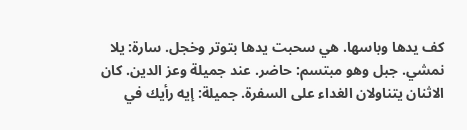كف يدها وباسها. هي سحبت يدها بتوتر وخجل. سارة: يلا نمشي. جبل وهو مبتسم: حاضر. عند جميلة وعز الدين. كان الاثنان يتناولان الغداء على السفرة. جميلة: إيه رأيك في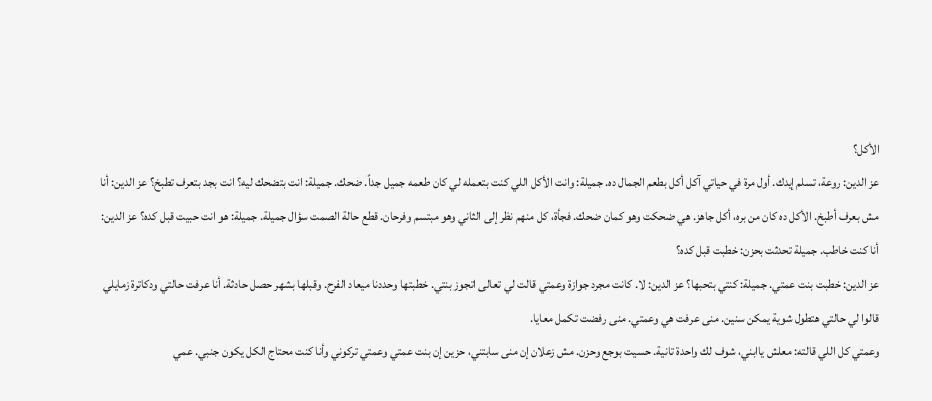الأكل؟
عز الدين: روعة، تسلم إيدك. أول مرة في حياتي آكل أكل بطعم الجمال ده. جميلة: وانت الأكل اللي كنت بتعمله لي كان طعمه جميل جداً. ضحك. جميلة: انت بتضحك ليه؟ انت بجد بتعرف تطبخ؟ عز الدين: أنا مش بعرف أطبخ. الأكل ده كان من بره، أكل جاهز. هي ضحكت وهو كمان ضحك. فجأة، كل منهم نظر إلى الثاني وهو مبتسم وفرحان. قطع حالة الصمت سؤال جميلة. جميلة: هو انت حبيت قبل كده؟ عز الدين: أنا كنت خاطب. جميلة تحدثت بحزن: خطبت قبل كده؟
عز الدين: خطبت بنت عمتي. جميلة: كنتي بتحبها؟ عز الدين: لا. كانت مجرد جوازة وعمتي قالت لي تعالى اتجوز بنتي. خطبتها وحددنا ميعاد الفرح. وقبلها بشهر حصل حادثة. أنا عرفت حالتي ودكاترة زمايلي قالوا لي حالتي هتطول شوية يمكن سنين. منى عرفت هي وعمتي. منى رفضت تكمل معايا.
وعمتي كل اللي قالته: معلش ياابني، شوف لك واحدة تانية. حسيت بوجع وحزن. مش زعلان إن منى سابتني، حزين إن بنت عمتي وعمتي تركوني وأنا كنت محتاج الكل يكون جنبي. عمي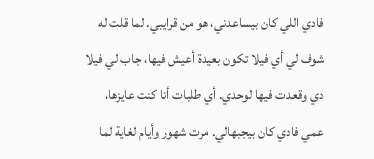فادي اللي كان بيساعدني، هو من قرايبي. لما قلت له شوف لي أي فيلا تكون بعيدة أعيش فيها، جاب لي فيلا دي وقعدت فيها لوحدي. أي طلبات أنا كنت عايزها، عمي فادي كان بيجبهالي. مرت شهور وأيام لغاية لما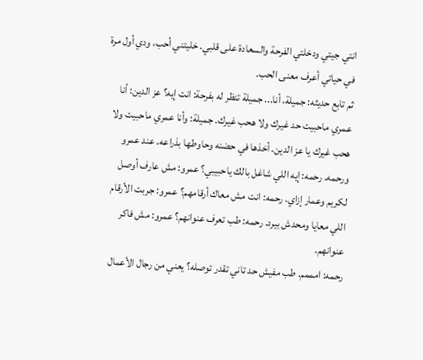انتي جيتي ودخلتي الفرحة والسعادة على قلبي. خليتني أحب، ودي أول مرة في حياتي أعرف معنى الحب.
ثم تابع حديثه: جميلة، أنا... جميلة تنظر له بفرحة: انت إيه؟ عز الدين: أنا عمري ماحبيت حد غيرك ولا هحب غيرك. جميلة: وأنا عمري ماحبيت ولا هحب غيرك يا عز الدين. أخذها في حضنه وحاوطها بذراعه. عند عمرو ورحمه. رحمه: إيه اللي شاغل بالك ياحبيبي؟ عمرو: مش عارف أوصل لكريم وعمار إزاي. رحمه: انت مش معاك أرقامهم؟ عمرو: جربت الأرقام اللي معايا ومحدش بيرد. رحمه: طب تعرف عنوانهم؟ عمرو: مش فاكر عنوانهم.
رحمه: امممم. طب مفيش حد تاني تقدر توصله؟ يعني من رجال الأعمال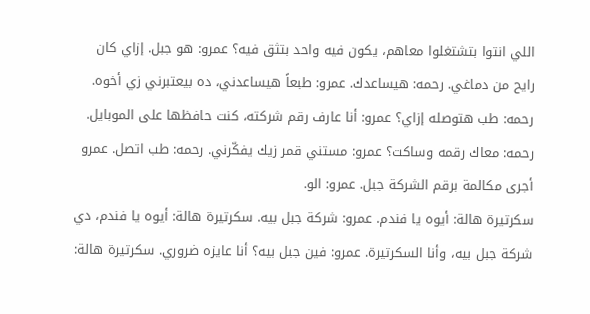اللي انتوا بتشتغلوا معاهم، يكون فيه واحد بتثق فيه؟ عمرو: هو جبل. إزاي كان رايح من دماغي. رحمه: هيساعدك. عمرو: طبعاً هيساعدني، ده بيعتبرني زي أخوه. رحمه: طب هتوصله إزاي؟ عمرو: أنا عارف رقم شركته، كنت حافظها على الموبايل. رحمه: معاك رقمه وساكت؟ عمرو: مستني قمر زيك يفكّرني. رحمه: طب اتصل. عمرو أجرى مكالمة برقم الشركة جبل. عمرو: الو.
سكرتيرة هالة: أيوه يا فندم. عمرو: شركة جبل بيه. سكرتيرة هالة: أيوه يا فندم، دي شركة جبل بيه، وأنا السكرتيرة. عمرو: فين جبل بيه؟ أنا عايزه ضروري. سكرتيرة هالة: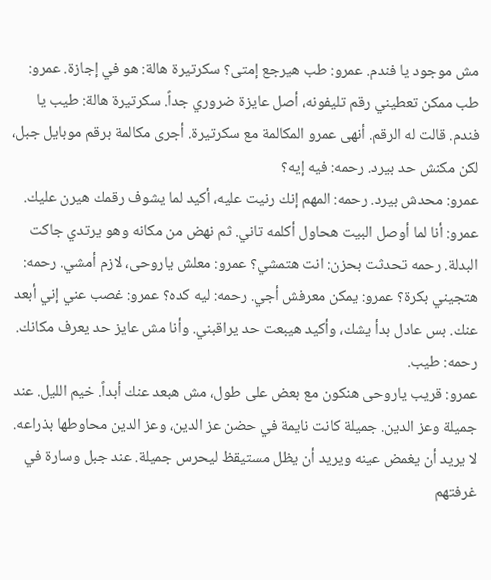مش موجود يا فندم. عمرو: طب هيرجع إمتى؟ سكرتيرة هالة: هو في إجازة. عمرو: طب ممكن تعطيني رقم تليفونه، أصل عايزة ضروري جداً. سكرتيرة هالة: طيب يا فندم. قالت له الرقم. أنهى عمرو المكالمة مع سكرتيرة. أجرى مكالمة برقم موبايل جبل، لكن مكنش حد بيرد. رحمه: فيه إيه؟
عمرو: محدش بيرد. رحمه: المهم إنك رنيت عليه، أكيد لما يشوف رقمك هيرن عليك. عمرو: أنا لما أوصل البيت هحاول أكلمه تاني. ثم نهض من مكانه وهو يرتدي جاكت البدلة. رحمه تحدثت بحزن: انت هتمشي؟ عمرو: معلش ياروحى، لازم أمشي. رحمه: هتجيني بكرة؟ عمرو: يمكن معرفش أجي. رحمه: ليه كده؟ عمرو: غصب عني إني أبعد عنك. بس عادل بدأ يشك، وأكيد هيبعت حد يراقبني. وأنا مش عايز حد يعرف مكانك. رحمه: طيب.
عمرو: قريب ياروحى هنكون مع بعض على طول، مش هبعد عنك أبداً. خيم الليل. عند جميلة وعز الدين. جميلة كانت نايمة في حضن عز الدين، وعز الدين محاوطها بذراعه. لا يريد أن يغمض عينه ويريد أن يظل مستيقظ ليحرس جميلة. عند جبل وسارة في غرفتهم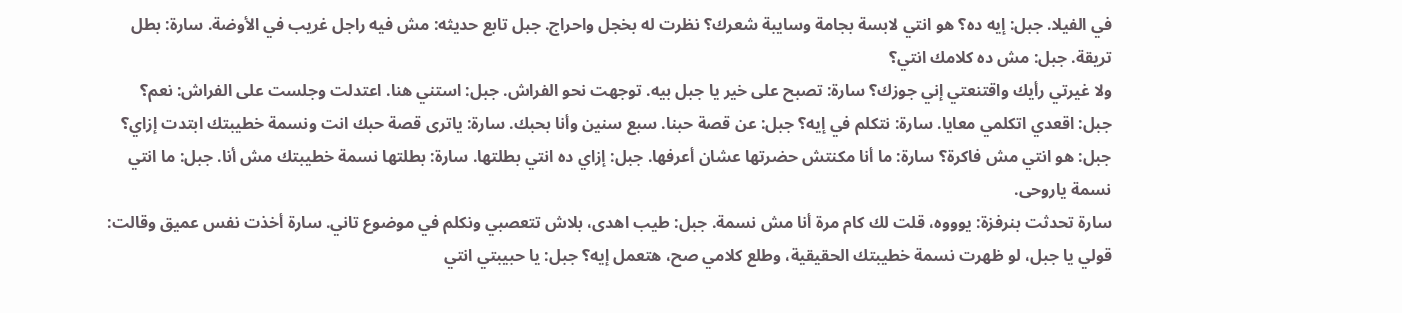في الفيلا. جبل: إيه ده؟ هو انتي لابسة بجامة وسايبة شعرك؟ نظرت له بخجل واحراج. جبل تابع حديثه: مش فيه راجل غريب في الأوضة. سارة: بطل تريقة. جبل: مش ده كلامك انتي؟
ولا غيرتي رأيك واقتنعتي إني جوزك؟ سارة: تصبح على خير يا جبل بيه. توجهت نحو الفراش. جبل: استني هنا. اعتدلت وجلست على الفراش: نعم؟ جبل: اقعدي اتكلمي معايا. سارة: نتكلم في إيه؟ جبل: عن قصة حبنا. سبع سنين وأنا بحبك. سارة: ياترى قصة حبك انت ونسمة خطيبتك ابتدت إزاي؟ جبل: هو انتي مش فاكرة؟ سارة: ما أنا مكنتش حضرتها عشان أعرفها. جبل: إزاي ده انتي بطلتها. سارة: بطلتها نسمة خطيبتك مش أنا. جبل: ما انتي نسمة ياروحى.
سارة تحدثت بنرفزة: يوووه، قلت لك كام مرة أنا مش نسمة. جبل: طيب اهدى، بلاش تتعصبي ونكلم في موضوع تاني. سارة أخذت نفس عميق وقالت: قولي يا جبل، لو ظهرت نسمة خطيبتك الحقيقية، وطلع كلامي صح، هتعمل إيه؟ جبل: يا حبيبتي انتي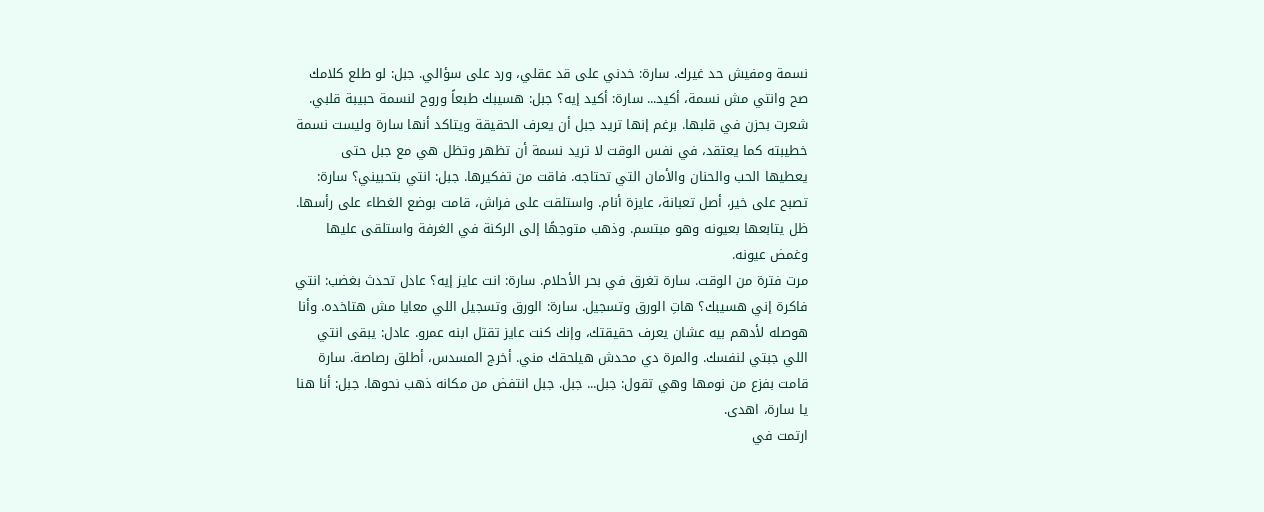نسمة ومفيش حد غيرك. سارة: خدني على قد عقلي، ورد على سؤالي. جبل: لو طلع كلامك صح وانتي مش نسمة، أكيد... سارة: أكيد إيه؟ جبل: هسيبك طبعاً وروح لنسمة حبيبة قلبي.
شعرت بحزن في قلبها. برغم إنها تريد جبل أن يعرف الحقيقة ويتاكد أنها سارة وليست نسمة خطيبته كما يعتقد، في نفس الوقت لا تريد نسمة أن تظهر وتظل هي مع جبل حتى يعطيها الحب والحنان والأمان التي تحتاجه. فاقت من تفكيرها. جبل: انتي بتحبيني؟ سارة: تصبح على خير، أصل تعبانة، عايزة أنام. واستلقت على فراش، قامت بوضع الغطاء على رأسها. ظل يتابعها بعيونه وهو مبتسم. وذهب متوجهًا إلى الركنة في الغرفة واستلقى عليها وغمض عيونه.
مرت فترة من الوقت. سارة تغرق في بحر الأحلام. سارة: انت عايز إيه؟ عادل تحدث بغضب: انتي فاكرة إني هسيبك؟ هاتِ الورق وتسجيل. سارة: الورق وتسجيل اللي معايا مش هتاخده. وأنا هوصله لأدهم بيه عشان يعرف حقيقتك، وإنك كنت عايز تقتل ابنه عمرو. عادل: يبقى انتي اللي جبتي لنفسك. والمرة دي محدش هيلحقك مني. أخرج المسدس، أطلق رصاصة. سارة قامت بفزع من نومها وهي تقول: جبل... جبل. جبل انتفض من مكانه ذهب نحوها. جبل: أنا هنا يا سارة، اهدى.
ارتمت في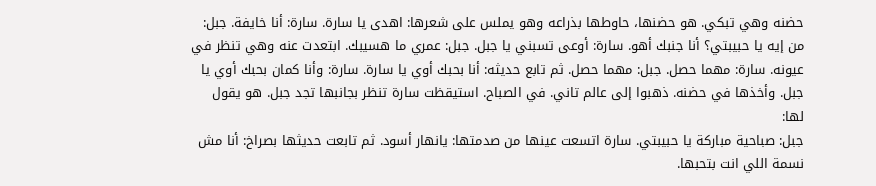حضنه وهي تبكي. هو حضنها، حاوطها بذراعه وهو يملس على شعرها: اهدى يا سارة. سارة: أنا خايفة. جبل: من إيه يا حبيبتي؟ أنا جنبك أهو. سارة: أوعى تسبني يا جبل. جبل: عمري ما هسيبك. ابتعدت عنه وهي تنظر في عيونه. سارة: مهما حصل. جبل: مهما حصل. ثم تابع حديثه: أنا بحبك أوي يا سارة. سارة: وأنا كمان بحبك أوي يا جبل. وأخذها في حضنه. ذهبوا إلى عالم تاني. في الصباح. استيقظت سارة تنظر بجانبها تجد جبل. هو يقول لها:
جبل: صباحية مباركة يا حبيبتي. سارة اتسعت عينها من صدمتها: يانهار أسود. ثم تابعت حديثها بصراخ: أنا مش نسمة اللي انت بتحبها.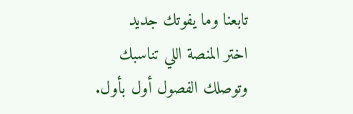تابعنا وما يفوتك جديد
اختر المنصة اللي تناسبك وتوصلك الفصول أول بأول.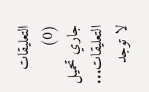التعليقات (0)
جاري تحميل التعليقات...
لا توجد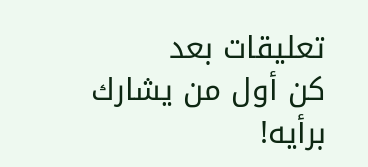تعليقات بعد
كن أول من يشارك برأيه!